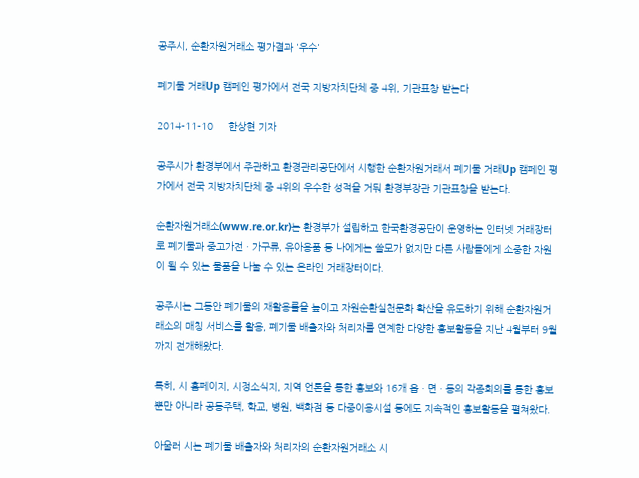공주시, 순환자원거래소 평가결과 '우수'

폐기물 거래Up 캠페인 평가에서 전국 지방자치단체 중 4위, 기관표창 받는다

2014-11-10     한상현 기자

공주시가 환경부에서 주관하고 환경관리공단에서 시행한 순환자원거래서 폐기물 거래Up 캠페인 평가에서 전국 지방자치단체 중 4위의 우수한 성적을 거둬 환경부장관 기관표창을 받는다.

순환자원거래소(www.re.or.kr)는 환경부가 설립하고 한국환경공단이 운영하는 인터넷 거래장터로 폐기물과 중고가전ㆍ가구류, 유아용품 등 나에게는 쓸모가 없지만 다른 사람들에게 소중한 자원이 될 수 있는 물품을 나눌 수 있는 온라인 거래장터이다.

공주시는 그동안 폐기물의 재활용률을 높이고 자원순환실천문화 확산을 유도하기 위해 순환자원거래소의 매칭 서비스를 활용, 폐기물 배출자와 처리자를 연계한 다양한 홍보활동을 지난 4월부터 9월까지 전개해왔다.

특히, 시 홈페이지, 시정소식지, 지역 언론을 통한 홍보와 16개 읍ㆍ면ㆍ동의 각종회의를 통한 홍보뿐만 아니라 공동주택, 학교, 병원, 백화점 등 다중이용시설 등에도 지속적인 홍보활동을 펼쳐왔다.

아울러 시는 폐기물 배출자와 처리자의 순환자원거래소 시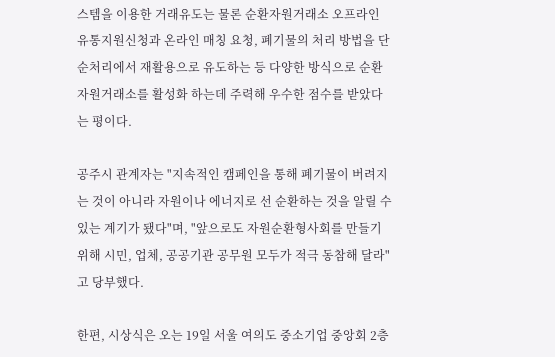스템을 이용한 거래유도는 물론 순환자원거래소 오프라인 유통지원신청과 온라인 매칭 요청, 폐기물의 처리 방법을 단순처리에서 재활용으로 유도하는 등 다양한 방식으로 순환자원거래소를 활성화 하는데 주력해 우수한 점수를 받았다는 평이다.

공주시 관계자는 "지속적인 캠페인을 통해 폐기물이 버려지는 것이 아니라 자원이나 에너지로 선 순환하는 것을 알릴 수 있는 계기가 됐다"며, "앞으로도 자원순환형사회를 만들기 위해 시민, 업체, 공공기관 공무원 모두가 적극 동참해 달라"고 당부했다.

한편, 시상식은 오는 19일 서울 여의도 중소기업 중앙회 2층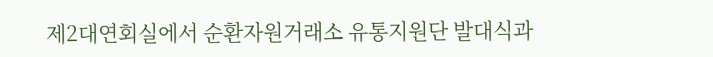제2대연회실에서 순환자원거래소 유통지원단 발대식과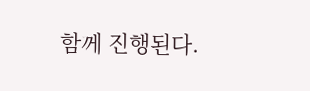함께 진행된다.